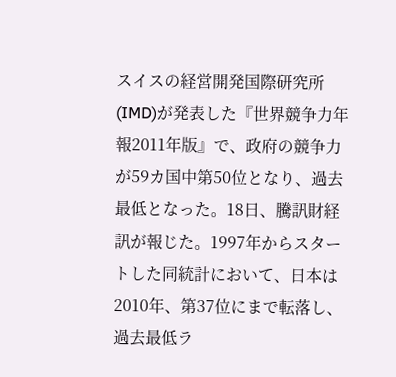スイスの経営開発国際研究所(IMD)が発表した『世界競争力年報2011年版』で、政府の競争力が59カ国中第50位となり、過去最低となった。18日、騰訊財経訊が報じた。1997年からスタートした同統計において、日本は2010年、第37位にまで転落し、過去最低ラ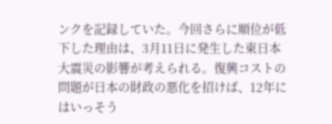ンクを記録していた。今回さらに順位が低下した理由は、3月11日に発生した東日本大震災の影響が考えられる。復興コストの問題が日本の財政の悪化を招けば、12年にはいっそう